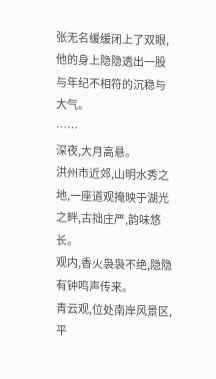张无名缓缓闭上了双眼,他的身上隐隐透出一股与年纪不相符的沉稳与大气。
……
深夜,大月高悬。
洪州市近郊,山明水秀之地,一座道观掩映于湖光之畔,古拙庄严,韵味悠长。
观内,香火袅袅不绝,隐隐有钟鸣声传来。
青云观,位处南岸风景区,平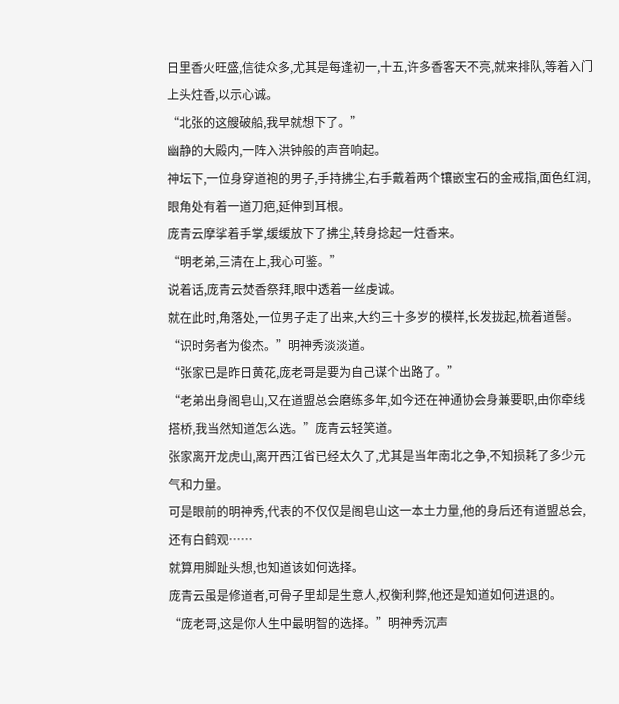日里香火旺盛,信徒众多,尤其是每逢初一,十五,许多香客天不亮,就来排队,等着入门上头炷香,以示心诚。
“北张的这艘破船,我早就想下了。”
幽静的大殿内,一阵入洪钟般的声音响起。
神坛下,一位身穿道袍的男子,手持拂尘,右手戴着两个镶嵌宝石的金戒指,面色红润,眼角处有着一道刀疤,延伸到耳根。
庞青云摩挲着手掌,缓缓放下了拂尘,转身捻起一炷香来。
“明老弟,三清在上,我心可鉴。”
说着话,庞青云焚香祭拜,眼中透着一丝虔诚。
就在此时,角落处,一位男子走了出来,大约三十多岁的模样,长发拢起,梳着道髻。
“识时务者为俊杰。”明神秀淡淡道。
“张家已是昨日黄花,庞老哥是要为自己谋个出路了。”
“老弟出身阁皂山,又在道盟总会磨练多年,如今还在神通协会身兼要职,由你牵线搭桥,我当然知道怎么选。”庞青云轻笑道。
张家离开龙虎山,离开西江省已经太久了,尤其是当年南北之争,不知损耗了多少元气和力量。
可是眼前的明神秀,代表的不仅仅是阁皂山这一本土力量,他的身后还有道盟总会,还有白鹤观……
就算用脚趾头想,也知道该如何选择。
庞青云虽是修道者,可骨子里却是生意人,权衡利弊,他还是知道如何进退的。
“庞老哥,这是你人生中最明智的选择。”明神秀沉声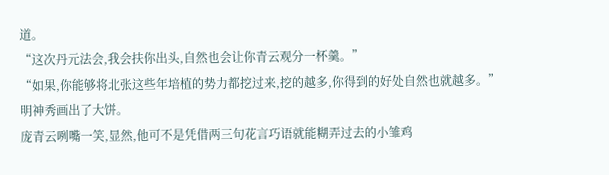道。
“这次丹元法会,我会扶你出头,自然也会让你青云观分一杯羹。”
“如果,你能够将北张这些年培植的势力都挖过来,挖的越多,你得到的好处自然也就越多。”
明神秀画出了大饼。
庞青云咧嘴一笑,显然,他可不是凭借两三句花言巧语就能糊弄过去的小雏鸡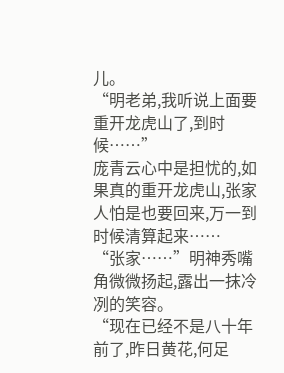儿。
“明老弟,我听说上面要重开龙虎山了,到时候……”
庞青云心中是担忧的,如果真的重开龙虎山,张家人怕是也要回来,万一到时候清算起来……
“张家……”明神秀嘴角微微扬起,露出一抹冷冽的笑容。
“现在已经不是八十年前了,昨日黄花,何足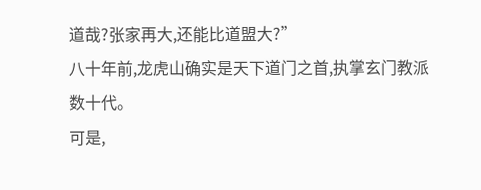道哉?张家再大,还能比道盟大?”
八十年前,龙虎山确实是天下道门之首,执掌玄门教派数十代。
可是,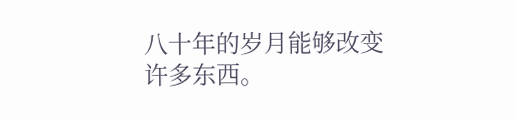八十年的岁月能够改变许多东西。